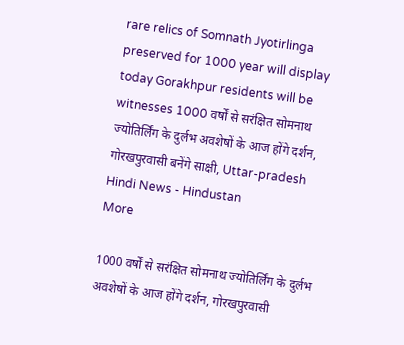rare relics of Somnath Jyotirlinga preserved for 1000 year will display today Gorakhpur residents will be witnesses 1000 वर्षों से सरंक्षित सोमनाथ ज्योतिर्लिंग के दुर्लभ अवशेषों के आज होंगे दर्शन, गोरखपुरवासी बनेंगे साक्षी, Uttar-pradesh Hindi News - Hindustan
More

1000 वर्षों से सरंक्षित सोमनाथ ज्योतिर्लिंग के दुर्लभ अवशेषों के आज होंगे दर्शन, गोरखपुरवासी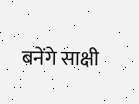बनेंगे साक्षी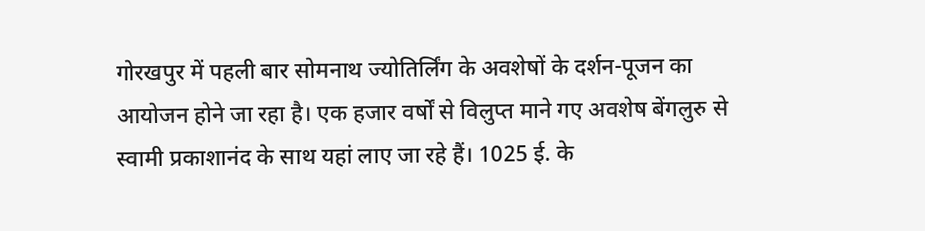गोरखपुर में पहली बार सोमनाथ ज्योतिर्लिंग के अवशेषों के दर्शन-पूजन का आयोजन होने जा रहा है। एक हजार वर्षों से विलुप्त माने गए अवशेष बेंगलुरु से स्वामी प्रकाशानंद के साथ यहां लाए जा रहे हैं। 1025 ई. के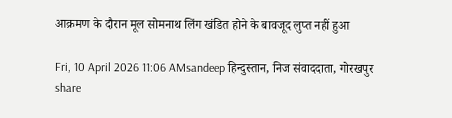आक्रमण के दौरान मूल सोमनाथ लिंग खंडित होने के बावजूद लुप्त नहीं हुआ

Fri, 10 April 2026 11:06 AMsandeep हिन्दुस्तान, निज संवाददाता, गोरखपुर
share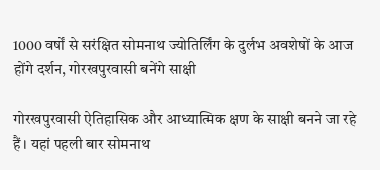1000 वर्षों से सरंक्षित सोमनाथ ज्योतिर्लिंग के दुर्लभ अवशेषों के आज होंगे दर्शन, गोरखपुरवासी बनेंगे साक्षी

गोरखपुरवासी ऐतिहासिक और आध्यात्मिक क्षण के साक्षी बनने जा रहे हैं। यहां पहली बार सोमनाथ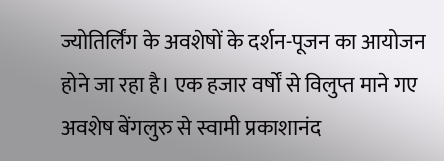ज्योतिर्लिंग के अवशेषों के दर्शन-पूजन का आयोजन होने जा रहा है। एक हजार वर्षों से विलुप्त माने गए अवशेष बेंगलुरु से स्वामी प्रकाशानंद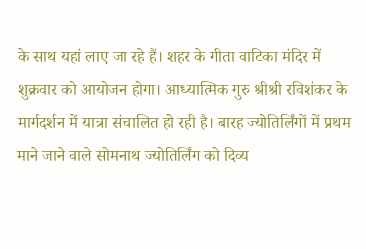के साथ यहां लाए जा रहे हैं। शहर के गीता वाटिका मंदिर में शुक्रवार को आयोजन होगा। आध्यात्मिक गुरु श्रीश्री रविशंकर के मार्गदर्शन में यात्रा संचालित हो रही है। बारह ज्योतिर्लिंगों में प्रथम माने जाने वाले सोमनाथ ज्योतिर्लिंग को दिव्य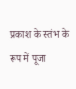प्रकाश के स्तंभ के रूप में पूजा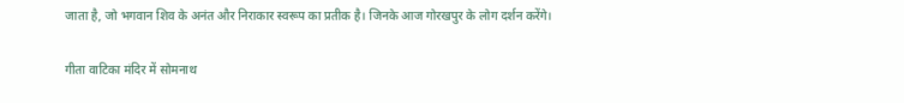जाता है, जो भगवान शिव के अनंत और निराकार स्वरूप का प्रतीक है। जिनके आज गोरखपुर के लोग दर्शन करेंगे।

गीता वाटिका मंदिर में सोमनाथ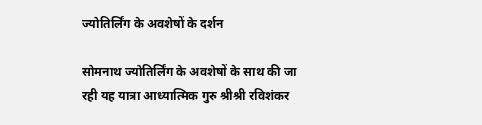ज्योतिर्लिंग के अवशेषों के दर्शन

सोमनाथ ज्योतिर्लिंग के अवशेषों के साथ की जा रही यह यात्रा आध्यात्मिक गुरु श्रीश्री रविशंकर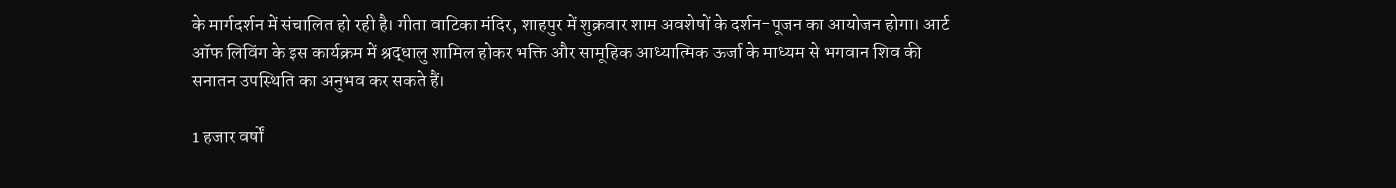के मार्गदर्शन में संचालित हो रही है। गीता वाटिका मंदिर, शाहपुर में शुक्रवार शाम अवशेषों के दर्शन-पूजन का आयोजन होगा। आर्ट ऑफ लिविंग के इस कार्यक्रम में श्रद्धालु शामिल होकर भक्ति और सामूहिक आध्यात्मिक ऊर्जा के माध्यम से भगवान शिव की सनातन उपस्थिति का अनुभव कर सकते हैं।

1 हजार वर्षों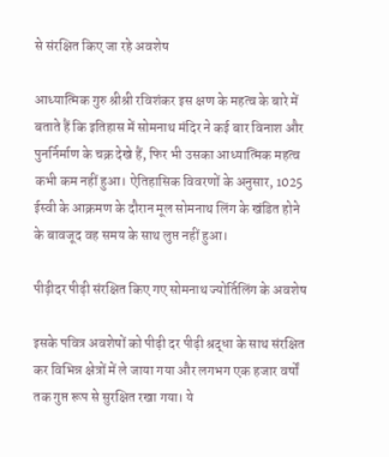से संरक्षित किए जा रहे अवशेष

आध्यात्मिक गुरु श्रीश्री रविशंकर इस क्षण के महत्व के बारे में बताते हैं कि इतिहास में सोमनाथ मंदिर ने कई बार विनाश और पुनर्निर्माण के चक्र देखे हैं, फिर भी उसका आध्यात्मिक महत्व कभी कम नहीं हुआ। ऐतिहासिक विवरणों के अनुसार, 1025 ईस्वी के आक्रमण के दौरान मूल सोमनाथ लिंग के खंडित होने के बावजूद वह समय के साथ लुप्त नहीं हुआ।

पीढ़ीदर पीढ़ी संरक्षित किए गए सोमनाथ ज्योर्तिलिंग के अवशेष

इसके पवित्र अवशेषों को पीढ़ी दर पीढ़ी श्रद्धा के साथ संरक्षित कर विभिन्न क्षेत्रों में ले जाया गया और लगभग एक हजार वर्षों तक गुप्त रूप से सुरक्षित रखा गया। ये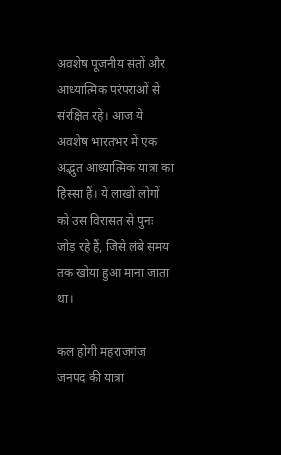अवशेष पूजनीय संतों और आध्यात्मिक परंपराओं से संरक्षित रहे। आज ये अवशेष भारतभर में एक अद्भुत आध्यात्मिक यात्रा का हिस्सा हैं। ये लाखों लोगों को उस विरासत से पुनः जोड़ रहे हैं, जिसे लंबे समय तक खोया हुआ माना जाता था।

कल होगी महराजगंज जनपद की यात्रा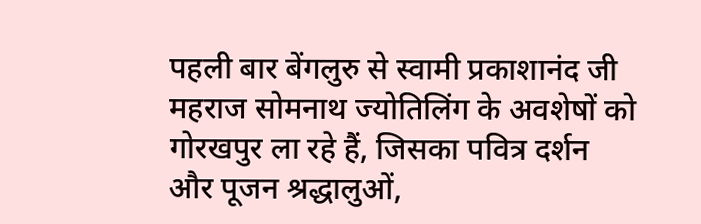पहली बार बेंगलुरु से स्वामी प्रकाशानंद जी महराज सोमनाथ ज्योतिलिंग के अवशेषों को गोरखपुर ला रहे हैं, जिसका पवित्र दर्शन और पूजन श्रद्धालुओं,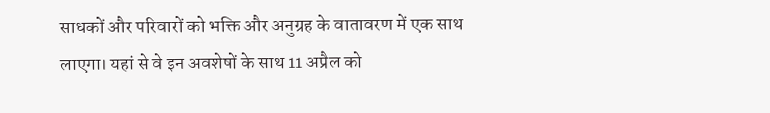साधकों और परिवारों को भक्ति और अनुग्रह के वातावरण में एक साथ लाएगा। यहां से वे इन अवशेषों के साथ 11 अप्रैल को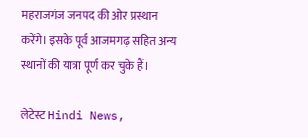महराजगंज जनपद की ओर प्रस्थान करेंगे। इसके पूर्व आजमगढ़ सहित अन्य स्थानों की यात्रा पूर्ण कर चुके हैं।

लेटेस्ट Hindi News,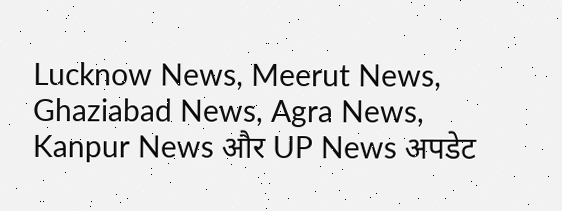Lucknow News, Meerut News, Ghaziabad News, Agra News, Kanpur News और UP News अपडेट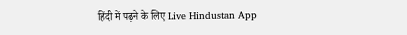हिंदी में पढ़ने के लिए Live Hindustan App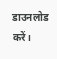डाउनलोड करें।